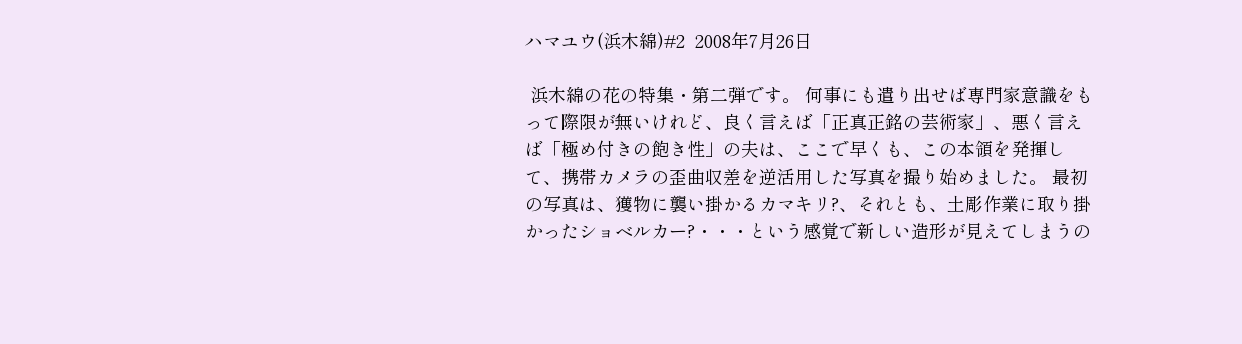ハマユウ(浜木綿)#2  2008年7月26日

 浜木綿の花の特集・第二弾です。 何事にも遣り出せば専門家意識をもって際限が無いけれど、良く言えば「正真正銘の芸術家」、悪く言えば「極め付きの飽き性」の夫は、ここで早くも、この本領を発揮して、携帯カメラの歪曲収差を逆活用した写真を撮り始めました。 最初の写真は、獲物に襲い掛かるカマキリ?、それとも、土彫作業に取り掛かったショベルカー?・・・という感覚で新しい造形が見えてしまうの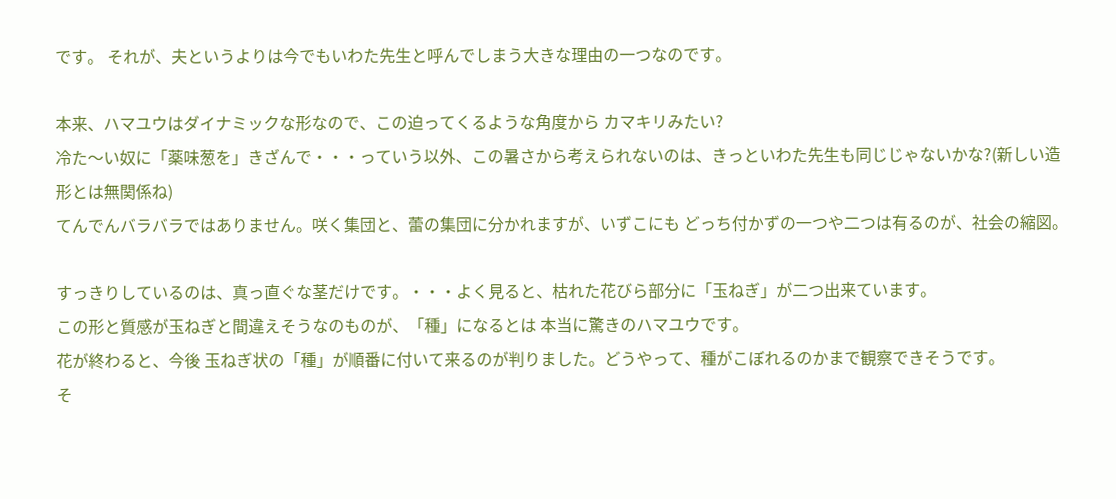です。 それが、夫というよりは今でもいわた先生と呼んでしまう大きな理由の一つなのです。

本来、ハマユウはダイナミックな形なので、この迫ってくるような角度から カマキリみたい?
冷た〜い奴に「薬味葱を」きざんで・・・っていう以外、この暑さから考えられないのは、きっといわた先生も同じじゃないかな?(新しい造形とは無関係ね)
てんでんバラバラではありません。咲く集団と、蕾の集団に分かれますが、いずこにも どっち付かずの一つや二つは有るのが、社会の縮図。

すっきりしているのは、真っ直ぐな茎だけです。・・・よく見ると、枯れた花びら部分に「玉ねぎ」が二つ出来ています。
この形と質感が玉ねぎと間違えそうなのものが、「種」になるとは 本当に驚きのハマユウです。
花が終わると、今後 玉ねぎ状の「種」が順番に付いて来るのが判りました。どうやって、種がこぼれるのかまで観察できそうです。
そ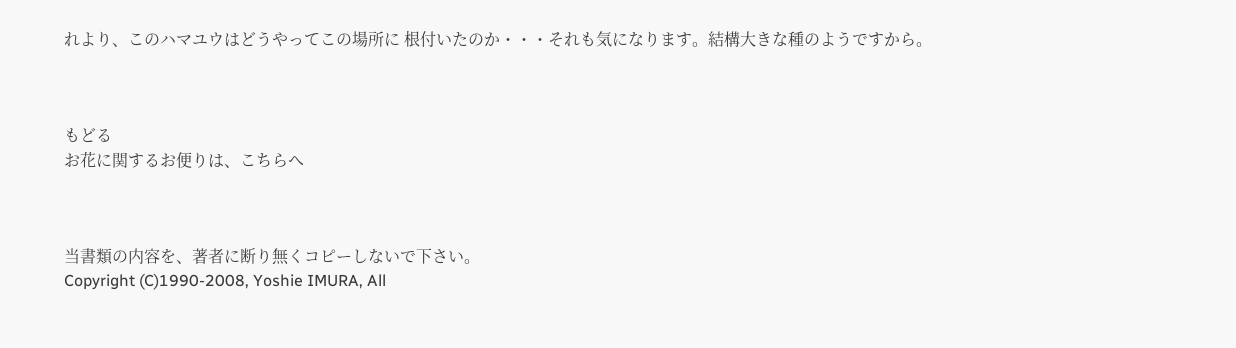れより、このハマユウはどうやってこの場所に 根付いたのか・・・それも気になります。結構大きな種のようですから。



もどる
お花に関するお便りは、こちらへ



当書類の内容を、著者に断り無くコピーしないで下さい。
Copyright (C)1990-2008, Yoshie IMURA, All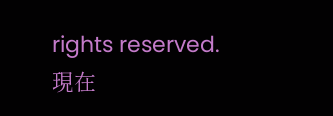rights reserved.
現在